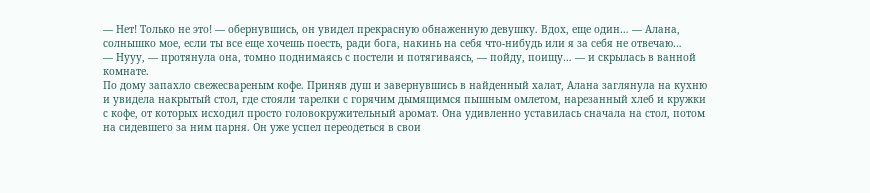— Нет! Только не это! — обернувшись, он увидел прекрасную обнаженную девушку. Вдох, еще один… — Алана, солнышко мое, если ты все еще хочешь поесть, ради бога, накинь на себя что-нибудь или я за себя не отвечаю…
— Нууу, — протянула она, томно поднимаясь с постели и потягиваясь, — пойду, поищу… — и скрылась в ванной комнате.
По дому запахло свежесвареным кофе. Приняв душ и завернувшись в найденный халат, Алана заглянула на кухню и увидела накрытый стол, где стояли тарелки с горячим дымящимся пышным омлетом, нарезанный хлеб и кружки с кофе, от которых исходил просто головокружительный аромат. Она удивленно уставилась сначала на стол, потом на сидевшего за ним парня. Он уже успел переодеться в свои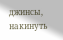джинсы, накинуть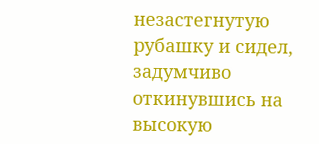незастегнутую рубашку и сидел, задумчиво откинувшись на высокую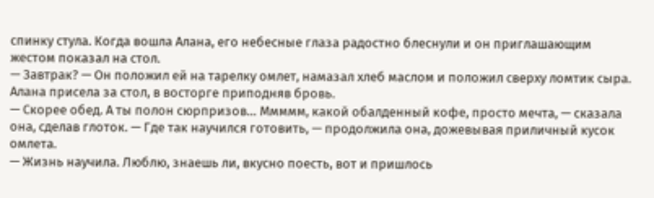спинку стула. Когда вошла Алана, его небесные глаза радостно блеснули и он приглашающим жестом показал на стол.
— Завтрак? — Он положил ей на тарелку омлет, намазал хлеб маслом и положил сверху ломтик сыра. Алана присела за стол, в восторге приподняв бровь.
— Скорее обед. А ты полон сюрпризов… Ммммм, какой обалденный кофе, просто мечта, — сказала она, сделав глоток. — Где так научился готовить, — продолжила она, дожевывая приличный кусок омлета.
— Жизнь научила. Люблю, знаешь ли, вкусно поесть, вот и пришлось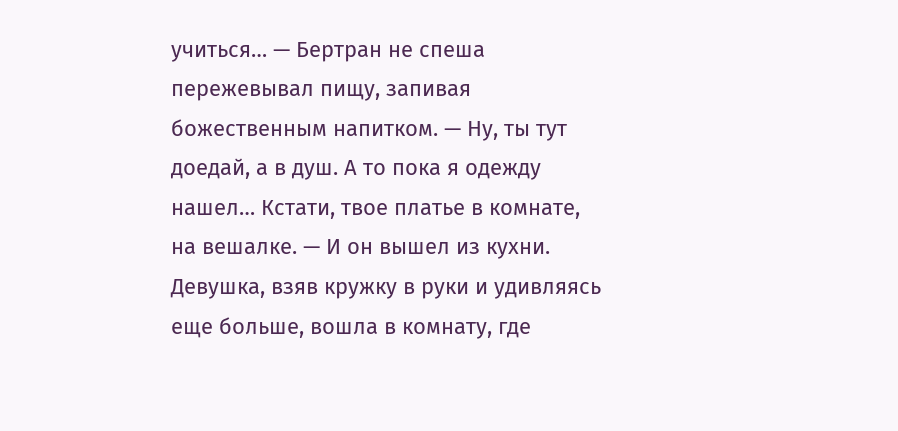учиться… — Бертран не спеша пережевывал пищу, запивая божественным напитком. — Ну, ты тут доедай, а в душ. А то пока я одежду нашел… Кстати, твое платье в комнате, на вешалке. — И он вышел из кухни. Девушка, взяв кружку в руки и удивляясь еще больше, вошла в комнату, где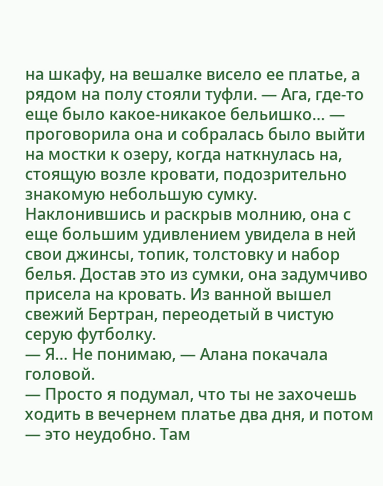на шкафу, на вешалке висело ее платье, а рядом на полу стояли туфли. — Ага, где-то еще было какое-никакое бельишко… — проговорила она и собралась было выйти на мостки к озеру, когда наткнулась на, стоящую возле кровати, подозрительно знакомую небольшую сумку. Наклонившись и раскрыв молнию, она с еще большим удивлением увидела в ней свои джинсы, топик, толстовку и набор белья. Достав это из сумки, она задумчиво присела на кровать. Из ванной вышел свежий Бертран, переодетый в чистую серую футболку.
— Я… Не понимаю, — Алана покачала головой.
— Просто я подумал, что ты не захочешь ходить в вечернем платье два дня, и потом — это неудобно. Там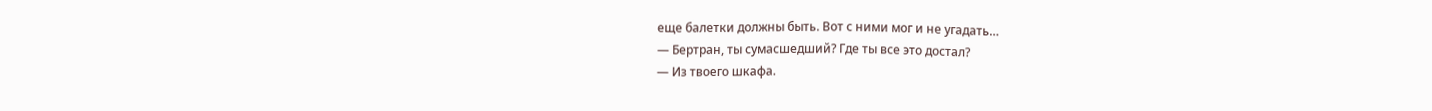еще балетки должны быть. Вот с ними мог и не угадать…
— Бертран, ты сумасшедший? Где ты все это достал?
— Из твоего шкафа.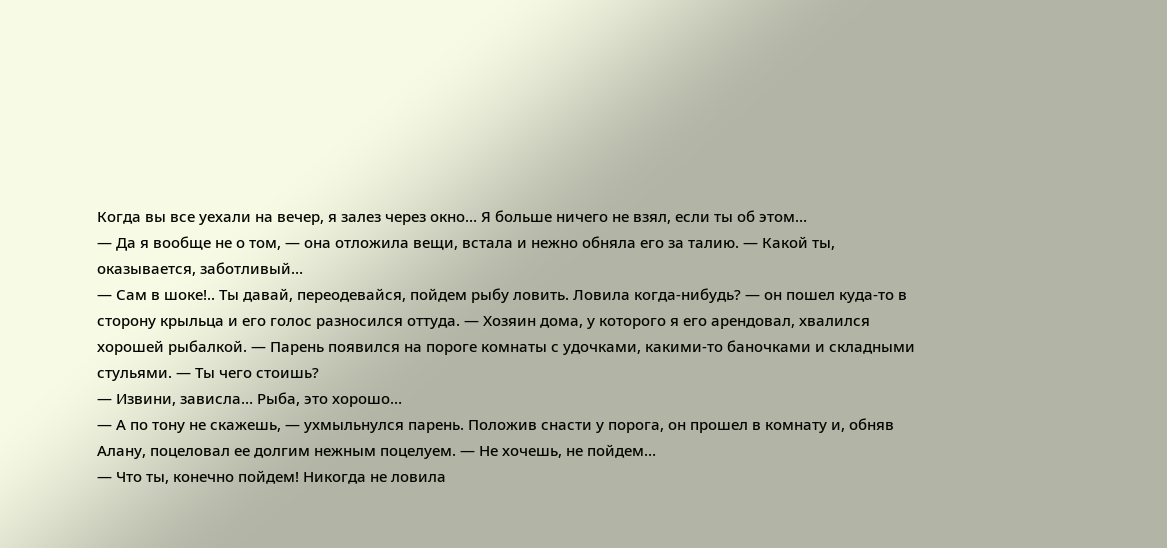Когда вы все уехали на вечер, я залез через окно… Я больше ничего не взял, если ты об этом…
— Да я вообще не о том, — она отложила вещи, встала и нежно обняла его за талию. — Какой ты, оказывается, заботливый…
— Сам в шоке!.. Ты давай, переодевайся, пойдем рыбу ловить. Ловила когда-нибудь? — он пошел куда-то в сторону крыльца и его голос разносился оттуда. — Хозяин дома, у которого я его арендовал, хвалился хорошей рыбалкой. — Парень появился на пороге комнаты с удочками, какими-то баночками и складными стульями. — Ты чего стоишь?
— Извини, зависла… Рыба, это хорошо…
— А по тону не скажешь, — ухмыльнулся парень. Положив снасти у порога, он прошел в комнату и, обняв Алану, поцеловал ее долгим нежным поцелуем. — Не хочешь, не пойдем…
— Что ты, конечно пойдем! Никогда не ловила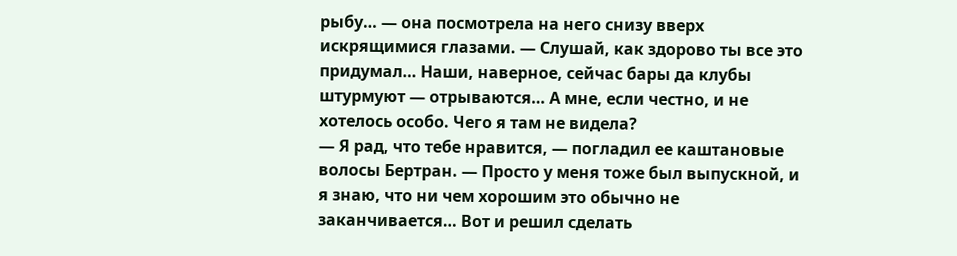рыбу… — она посмотрела на него снизу вверх искрящимися глазами. — Слушай, как здорово ты все это придумал… Наши, наверное, сейчас бары да клубы штурмуют — отрываются… А мне, если честно, и не хотелось особо. Чего я там не видела?
— Я рад, что тебе нравится, — погладил ее каштановые волосы Бертран. — Просто у меня тоже был выпускной, и я знаю, что ни чем хорошим это обычно не заканчивается… Вот и решил сделать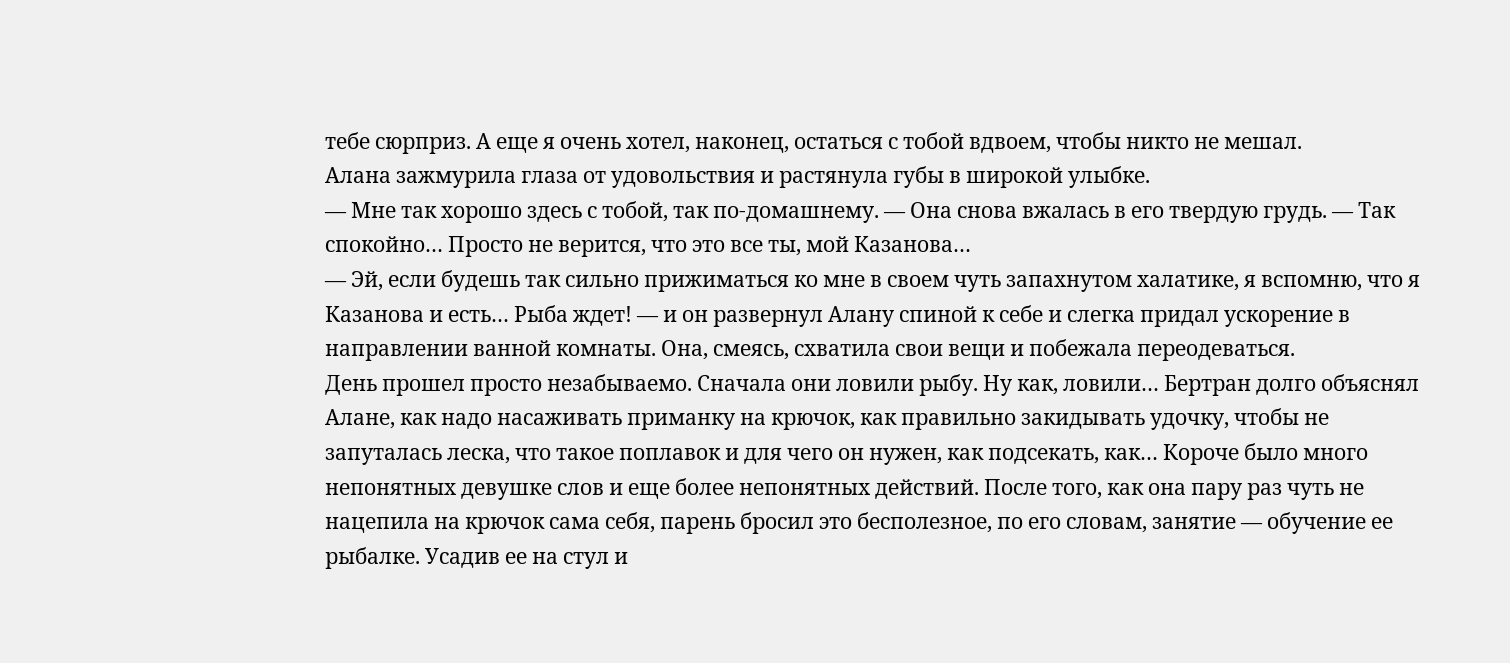тебе сюрприз. А еще я очень хотел, наконец, остаться с тобой вдвоем, чтобы никто не мешал.
Алана зажмурила глаза от удовольствия и растянула губы в широкой улыбке.
— Мне так хорошо здесь с тобой, так по-домашнему. — Она снова вжалась в его твердую грудь. — Так спокойно… Просто не верится, что это все ты, мой Казанова…
— Эй, если будешь так сильно прижиматься ко мне в своем чуть запахнутом халатике, я вспомню, что я Казанова и есть… Рыба ждет! — и он развернул Алану спиной к себе и слегка придал ускорение в направлении ванной комнаты. Она, смеясь, схватила свои вещи и побежала переодеваться.
День прошел просто незабываемо. Сначала они ловили рыбу. Ну как, ловили… Бертран долго объяснял Алане, как надо насаживать приманку на крючок, как правильно закидывать удочку, чтобы не запуталась леска, что такое поплавок и для чего он нужен, как подсекать, как… Короче было много непонятных девушке слов и еще более непонятных действий. После того, как она пару раз чуть не нацепила на крючок сама себя, парень бросил это бесполезное, по его словам, занятие — обучение ее рыбалке. Усадив ее на стул и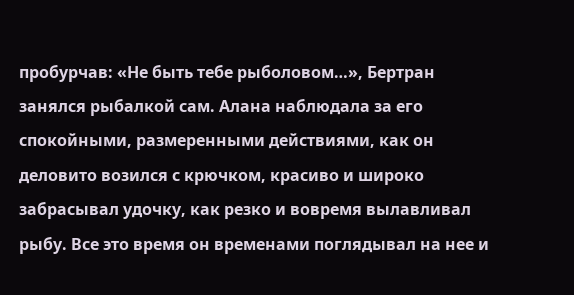пробурчав: «Не быть тебе рыболовом…», Бертран занялся рыбалкой сам. Алана наблюдала за его спокойными, размеренными действиями, как он деловито возился с крючком, красиво и широко забрасывал удочку, как резко и вовремя вылавливал рыбу. Все это время он временами поглядывал на нее и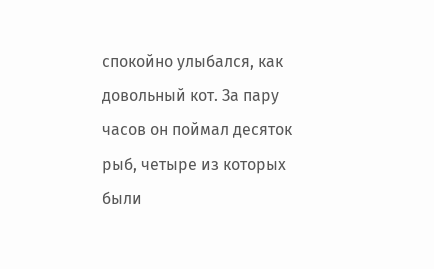спокойно улыбался, как довольный кот. За пару часов он поймал десяток рыб, четыре из которых были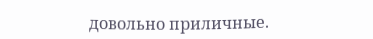довольно приличные.